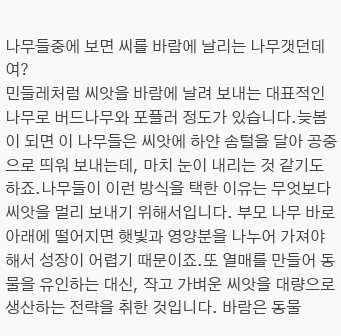나무들중에 보면 씨를 바람에 날리는 나무갯던데여?
민들레처럼 씨앗을 바람에 날려 보내는 대표적인 나무로 버드나무와 포플러 정도가 있습니다.늦봄이 되면 이 나무들은 씨앗에 하얀 솜털을 달아 공중으로 띄워 보내는데, 마치 눈이 내리는 것 같기도 하죠.나무들이 이런 방식을 택한 이유는 무엇보다 씨앗을 멀리 보내기 위해서입니다. 부모 나무 바로 아래에 떨어지면 햇빛과 영양분을 나누어 가져야 해서 성장이 어렵기 때문이죠.또 열매를 만들어 동물을 유인하는 대신, 작고 가벼운 씨앗을 대량으로 생산하는 전략을 취한 것입니다. 바람은 동물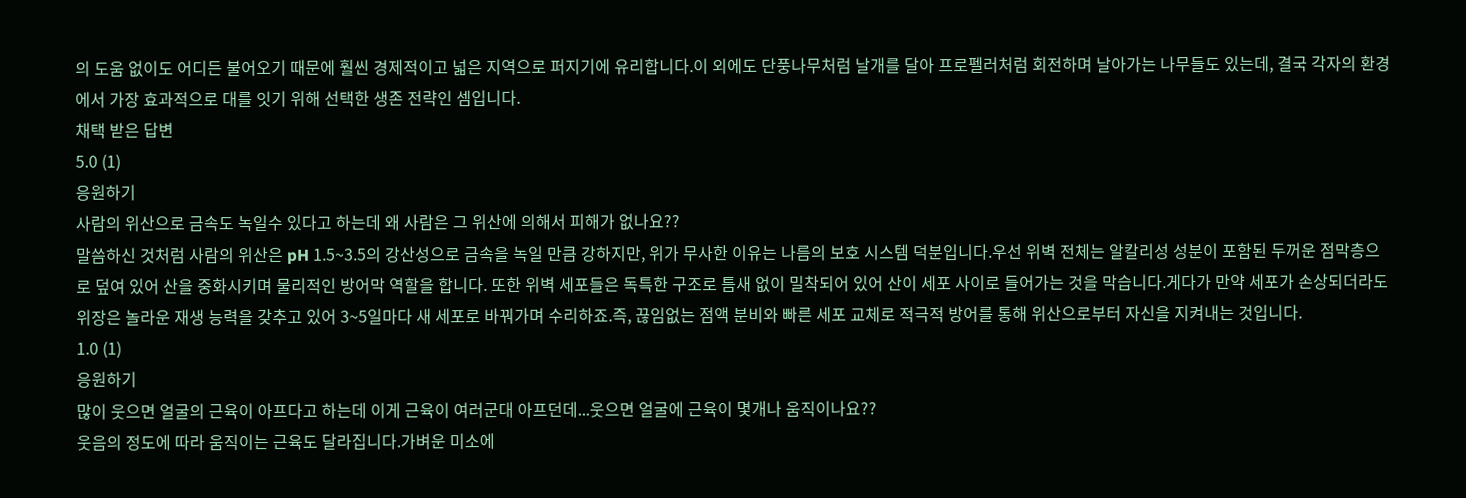의 도움 없이도 어디든 불어오기 때문에 훨씬 경제적이고 넓은 지역으로 퍼지기에 유리합니다.이 외에도 단풍나무처럼 날개를 달아 프로펠러처럼 회전하며 날아가는 나무들도 있는데, 결국 각자의 환경에서 가장 효과적으로 대를 잇기 위해 선택한 생존 전략인 셈입니다.
채택 받은 답변
5.0 (1)
응원하기
사람의 위산으로 금속도 녹일수 있다고 하는데 왜 사람은 그 위산에 의해서 피해가 없나요??
말씀하신 것처럼 사람의 위산은 pH 1.5~3.5의 강산성으로 금속을 녹일 만큼 강하지만, 위가 무사한 이유는 나름의 보호 시스템 덕분입니다.우선 위벽 전체는 알칼리성 성분이 포함된 두꺼운 점막층으로 덮여 있어 산을 중화시키며 물리적인 방어막 역할을 합니다. 또한 위벽 세포들은 독특한 구조로 틈새 없이 밀착되어 있어 산이 세포 사이로 들어가는 것을 막습니다.게다가 만약 세포가 손상되더라도 위장은 놀라운 재생 능력을 갖추고 있어 3~5일마다 새 세포로 바꿔가며 수리하죠.즉, 끊임없는 점액 분비와 빠른 세포 교체로 적극적 방어를 통해 위산으로부터 자신을 지켜내는 것입니다.
1.0 (1)
응원하기
많이 웃으면 얼굴의 근육이 아프다고 하는데 이게 근육이 여러군대 아프던데...웃으면 얼굴에 근육이 몇개나 움직이나요??
웃음의 정도에 따라 움직이는 근육도 달라집니다.가벼운 미소에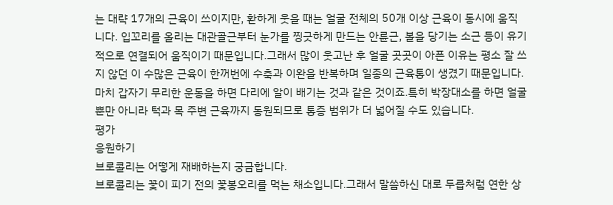는 대략 17개의 근육이 쓰이지만, 환하게 웃을 때는 얼굴 전체의 50개 이상 근육이 동시에 움직니다. 입꼬리를 올리는 대관골근부터 눈가를 찡긋하게 만드는 안륜근, 볼을 당기는 소근 등이 유기적으로 연결되어 움직이기 때문입니다.그래서 많이 웃고난 후 얼굴 곳곳이 아픈 이유는 평소 잘 쓰지 않던 이 수많은 근육이 한꺼번에 수축과 이완을 반복하며 일종의 근육통이 생겼기 때문입니다. 마치 갑자기 무리한 운동을 하면 다리에 알이 배기는 것과 같은 것이죠.특히 박장대소를 하면 얼굴뿐만 아니라 턱과 목 주변 근육까지 동원되므로 통증 범위가 더 넓어질 수도 있습니다.
평가
응원하기
브로콜리는 어떻게 재배하는지 궁금합니다.
브로콜리는 꽃이 피기 전의 꽃봉오리를 먹는 채소입니다.그래서 말씀하신 대로 두릅처럼 연한 상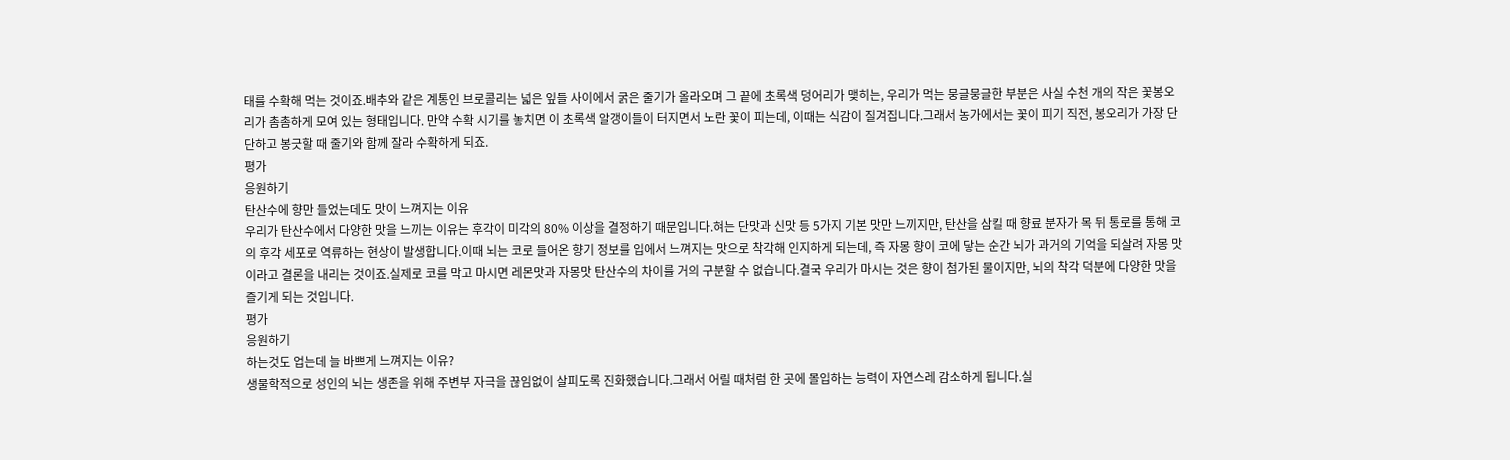태를 수확해 먹는 것이죠.배추와 같은 계통인 브로콜리는 넓은 잎들 사이에서 굵은 줄기가 올라오며 그 끝에 초록색 덩어리가 맺히는, 우리가 먹는 뭉글뭉글한 부분은 사실 수천 개의 작은 꽃봉오리가 촘촘하게 모여 있는 형태입니다. 만약 수확 시기를 놓치면 이 초록색 알갱이들이 터지면서 노란 꽃이 피는데, 이때는 식감이 질겨집니다.그래서 농가에서는 꽃이 피기 직전, 봉오리가 가장 단단하고 봉긋할 때 줄기와 함께 잘라 수확하게 되죠.
평가
응원하기
탄산수에 향만 들었는데도 맛이 느껴지는 이유
우리가 탄산수에서 다양한 맛을 느끼는 이유는 후각이 미각의 80% 이상을 결정하기 때문입니다.혀는 단맛과 신맛 등 5가지 기본 맛만 느끼지만, 탄산을 삼킬 때 향료 분자가 목 뒤 통로를 통해 코의 후각 세포로 역류하는 현상이 발생합니다.이때 뇌는 코로 들어온 향기 정보를 입에서 느껴지는 맛으로 착각해 인지하게 되는데, 즉 자몽 향이 코에 닿는 순간 뇌가 과거의 기억을 되살려 자몽 맛이라고 결론을 내리는 것이죠.실제로 코를 막고 마시면 레몬맛과 자몽맛 탄산수의 차이를 거의 구분할 수 없습니다.결국 우리가 마시는 것은 향이 첨가된 물이지만, 뇌의 착각 덕분에 다양한 맛을 즐기게 되는 것입니다.
평가
응원하기
하는것도 업는데 늘 바쁘게 느껴지는 이유?
생물학적으로 성인의 뇌는 생존을 위해 주변부 자극을 끊임없이 살피도록 진화했습니다.그래서 어릴 때처럼 한 곳에 몰입하는 능력이 자연스레 감소하게 됩니다.실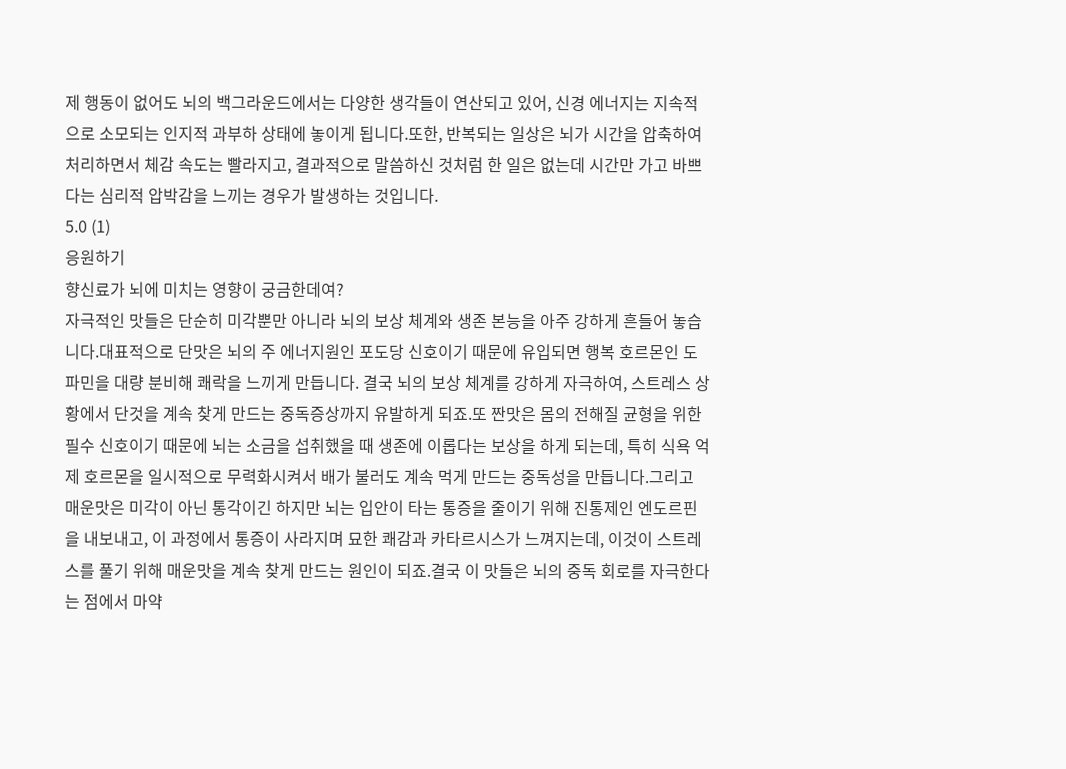제 행동이 없어도 뇌의 백그라운드에서는 다양한 생각들이 연산되고 있어, 신경 에너지는 지속적으로 소모되는 인지적 과부하 상태에 놓이게 됩니다.또한, 반복되는 일상은 뇌가 시간을 압축하여 처리하면서 체감 속도는 빨라지고, 결과적으로 말씀하신 것처럼 한 일은 없는데 시간만 가고 바쁘다는 심리적 압박감을 느끼는 경우가 발생하는 것입니다.
5.0 (1)
응원하기
향신료가 뇌에 미치는 영향이 궁금한데여?
자극적인 맛들은 단순히 미각뿐만 아니라 뇌의 보상 체계와 생존 본능을 아주 강하게 흔들어 놓습니다.대표적으로 단맛은 뇌의 주 에너지원인 포도당 신호이기 때문에 유입되면 행복 호르몬인 도파민을 대량 분비해 쾌락을 느끼게 만듭니다. 결국 뇌의 보상 체계를 강하게 자극하여, 스트레스 상황에서 단것을 계속 찾게 만드는 중독증상까지 유발하게 되죠.또 짠맛은 몸의 전해질 균형을 위한 필수 신호이기 때문에 뇌는 소금을 섭취했을 때 생존에 이롭다는 보상을 하게 되는데, 특히 식욕 억제 호르몬을 일시적으로 무력화시켜서 배가 불러도 계속 먹게 만드는 중독성을 만듭니다.그리고 매운맛은 미각이 아닌 통각이긴 하지만 뇌는 입안이 타는 통증을 줄이기 위해 진통제인 엔도르핀을 내보내고, 이 과정에서 통증이 사라지며 묘한 쾌감과 카타르시스가 느껴지는데, 이것이 스트레스를 풀기 위해 매운맛을 계속 찾게 만드는 원인이 되죠.결국 이 맛들은 뇌의 중독 회로를 자극한다는 점에서 마약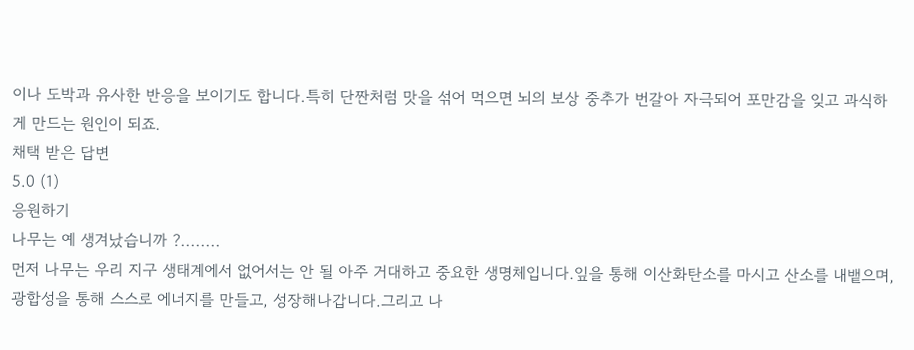이나 도박과 유사한 반응을 보이기도 합니다.특히 단짠처럼 맛을 섞어 먹으면 뇌의 보상 중추가 번갈아 자극되어 포만감을 잊고 과식하게 만드는 원인이 되죠.
채택 받은 답변
5.0 (1)
응원하기
나무는 예 생겨났습니까 ?........
먼저 나무는 우리 지구 생태계에서 없어서는 안 될 아주 거대하고 중요한 생명체입니다.잎을 통해 이산화탄소를 마시고 산소를 내뱉으며, 광합성을 통해 스스로 에너지를 만들고, 성장해나갑니다.그리고 나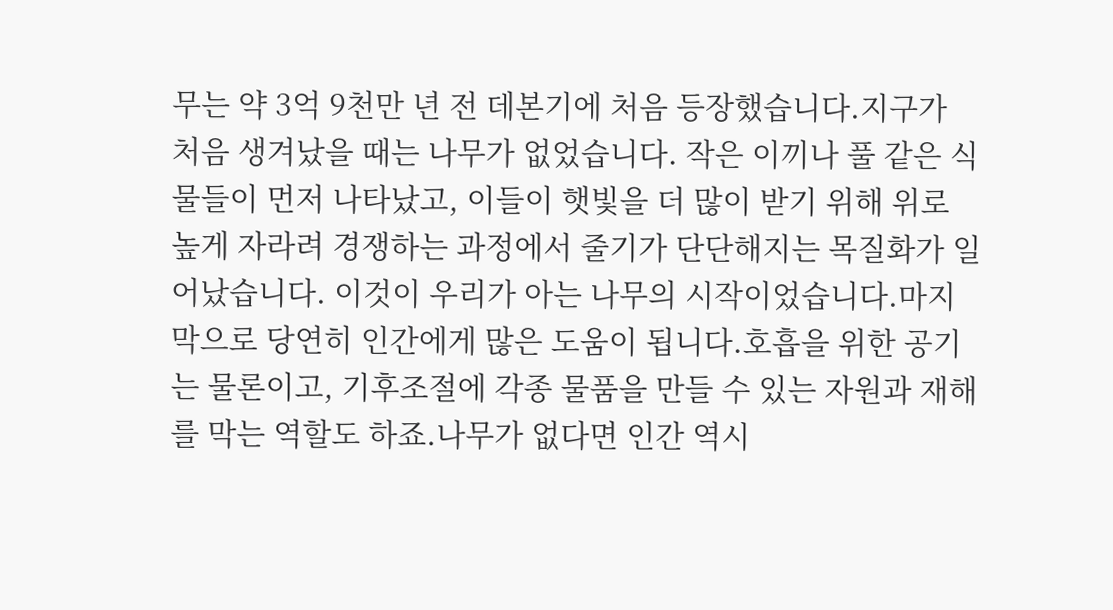무는 약 3억 9천만 년 전 데본기에 처음 등장했습니다.지구가 처음 생겨났을 때는 나무가 없었습니다. 작은 이끼나 풀 같은 식물들이 먼저 나타났고, 이들이 햇빛을 더 많이 받기 위해 위로 높게 자라려 경쟁하는 과정에서 줄기가 단단해지는 목질화가 일어났습니다. 이것이 우리가 아는 나무의 시작이었습니다.마지막으로 당연히 인간에게 많은 도움이 됩니다.호흡을 위한 공기는 물론이고, 기후조절에 각종 물품을 만들 수 있는 자원과 재해를 막는 역할도 하죠.나무가 없다면 인간 역시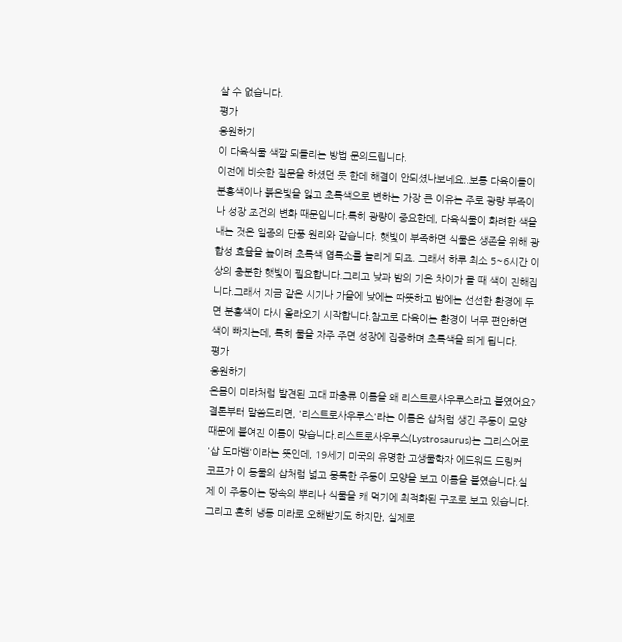살 수 없습니다.
평가
응원하기
이 다육식물 색깔 되돌리는 방법 문의드립니다.
이전에 비슷한 질문을 하셨던 듯 한데 해결이 안되셨나보네요..보통 다육이들이 분홍색이나 붉은빛을 잃고 초록색으로 변하는 가장 큰 이유는 주로 광량 부족이나 성장 조건의 변화 때문입니다.특히 광량이 중요한데, 다육식물이 화려한 색을 내는 것은 일종의 단풍 원리와 같습니다. 햇빛이 부족하면 식물은 생존을 위해 광합성 효율을 높이려 초록색 엽록소를 늘리게 되죠. 그래서 하루 최소 5~6시간 이상의 충분한 햇빛이 필요합니다.그리고 낮과 밤의 기온 차이가 클 때 색이 진해집니다.그래서 지금 같은 시기나 가을에 낮에는 따뜻하고 밤에는 선선한 환경에 두면 분홍색이 다시 올라오기 시작합니다.참고로 다육이는 환경이 너무 편안하면 색이 빠지는데, 특히 물을 자주 주면 성장에 집중하며 초록색을 띄게 됩니다.
평가
응원하기
온몸이 미라처럼 발견된 고대 파충류 이름을 왜 리스트로사우루스라고 붙였어요?
결론부터 말씀드리면, '리스트로사우루스'라는 이름은 삽처럼 생긴 주둥이 모양 때문에 붙여진 이름이 맞습니다.리스트로사우루스(Lystrosaurus)는 그리스어로 '삽 도마뱀'이라는 뜻인데, 19세기 미국의 유명한 고생물학자 에드워드 드링커 코프가 이 동물의 삽처럼 넓고 뭉툭한 주둥이 모양을 보고 이름을 붙였습니다.실제 이 주둥이는 땅속의 뿌리나 식물을 캐 먹기에 최적화된 구조로 보고 있습니다.그리고 흔히 냉동 미라로 오해받기도 하지만, 실제로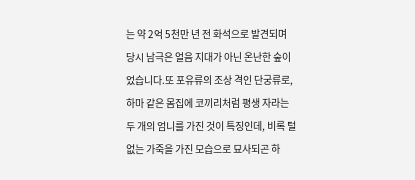는 약 2억 5천만 년 전 화석으로 발견되며 당시 남극은 얼음 지대가 아닌 온난한 숲이었습니다.또 포유류의 조상 격인 단궁류로, 하마 같은 몸집에 코끼리처럼 평생 자라는 두 개의 엄니를 가진 것이 특징인데, 비록 털 없는 가죽을 가진 모습으로 묘사되곤 하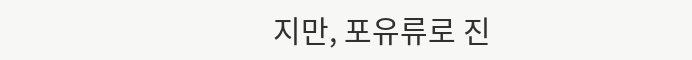지만, 포유류로 진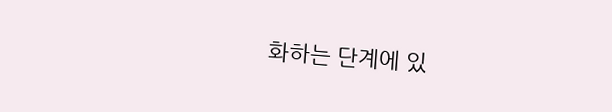화하는 단계에 있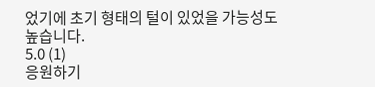었기에 초기 형태의 털이 있었을 가능성도 높습니다.
5.0 (1)
응원하기